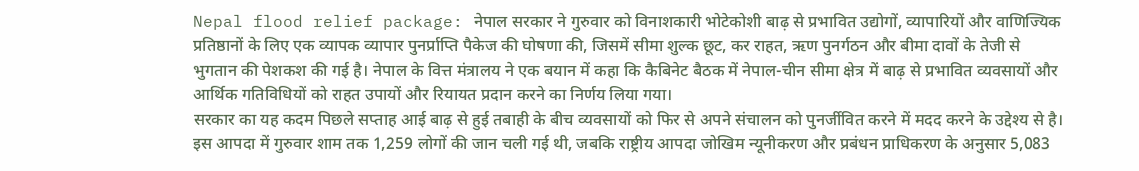Nepal flood relief package: नेपाल सरकार ने गुरुवार को विनाशकारी भोटेकोशी बाढ़ से प्रभावित उद्योगों, व्यापारियों और वाणिज्यिक प्रतिष्ठानों के लिए एक व्यापक व्यापार पुनर्प्राप्ति पैकेज की घोषणा की, जिसमें सीमा शुल्क छूट, कर राहत, ऋण पुनर्गठन और बीमा दावों के तेजी से भुगतान की पेशकश की गई है। नेपाल के वित्त मंत्रालय ने एक बयान में कहा कि कैबिनेट बैठक में नेपाल-चीन सीमा क्षेत्र में बाढ़ से प्रभावित व्यवसायों और आर्थिक गतिविधियों को राहत उपायों और रियायत प्रदान करने का निर्णय लिया गया।
सरकार का यह कदम पिछले सप्ताह आई बाढ़ से हुई तबाही के बीच व्यवसायों को फिर से अपने संचालन को पुनर्जीवित करने में मदद करने के उद्देश्य से है। इस आपदा में गुरुवार शाम तक 1,259 लोगों की जान चली गई थी, जबकि राष्ट्रीय आपदा जोखिम न्यूनीकरण और प्रबंधन प्राधिकरण के अनुसार 5,083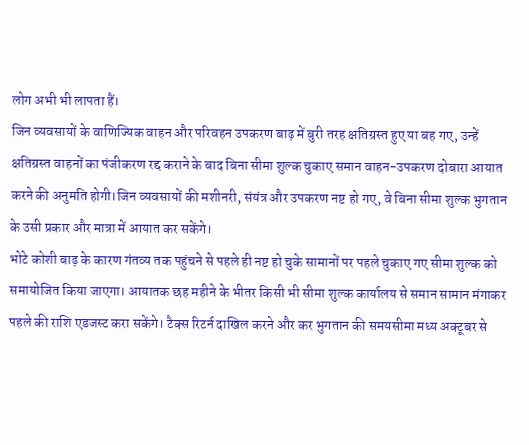लोग अभी भी लापता हैं।
जिन व्यवसायों के वाणिज्यिक वाहन और परिवहन उपकरण बाढ़ में बुरी तरह क्षतिग्रस्त हुए या बह गए, उन्हें क्षतिग्रस्त वाहनों का पंजीकरण रद्द कराने के बाद बिना सीमा शुल्क चुकाए समान वाहन-उपकरण दोबारा आयात करने की अनुमति होगी।जिन व्यवसायों की मशीनरी, संयंत्र और उपकरण नष्ट हो गए, वे बिना सीमा शुल्क भुगतान के उसी प्रकार और मात्रा में आयात कर सकेंगे।
भोटे कोशी बाढ़ के कारण गंतव्य तक पहुंचने से पहले ही नष्ट हो चुके सामानों पर पहले चुकाए गए सीमा शुल्क को समायोजित किया जाएगा। आयातक छह महीने के भीतर किसी भी सीमा शुल्क कार्यालय से समान सामान मंगाकर पहले की राशि एडजस्ट करा सकेंगे। टैक्स रिटर्न दाखिल करने और कर भुगतान की समयसीमा मध्य अक्टूबर से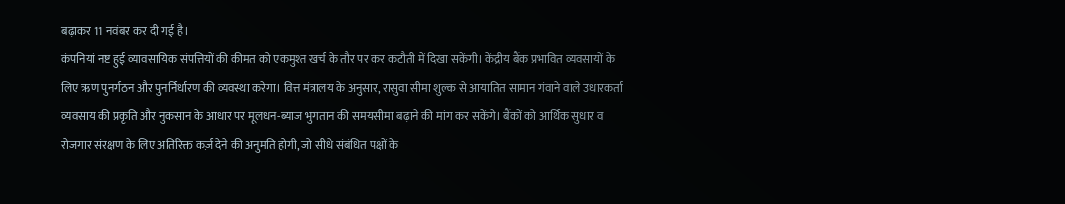बढ़ाकर 11 नवंबर कर दी गई है।
कंपनियां नष्ट हुई व्यावसायिक संपत्तियों की कीमत को एकमुश्त खर्च के तौर पर कर कटौती में दिखा सकेंगी। केंद्रीय बैंक प्रभावित व्यवसायों के लिए ऋण पुनर्गठन और पुनर्निर्धारण की व्यवस्था करेगा। वित्त मंत्रालय के अनुसार, रासुवा सीमा शुल्क से आयातित सामान गंवाने वाले उधारकर्ता व्यवसाय की प्रकृति और नुकसान के आधार पर मूलधन-ब्याज भुगतान की समयसीमा बढ़ाने की मांग कर सकेंगे। बैंकों को आर्थिक सुधार व रोजगार संरक्षण के लिए अतिरिक्त कर्ज़ देने की अनुमति होगी, जो सीधे संबंधित पक्षों के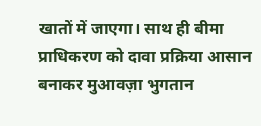खातों में जाएगा। साथ ही बीमा प्राधिकरण को दावा प्रक्रिया आसान बनाकर मुआवज़ा भुगतान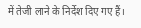में तेजी लाने के निर्देश दिए गए हैं।